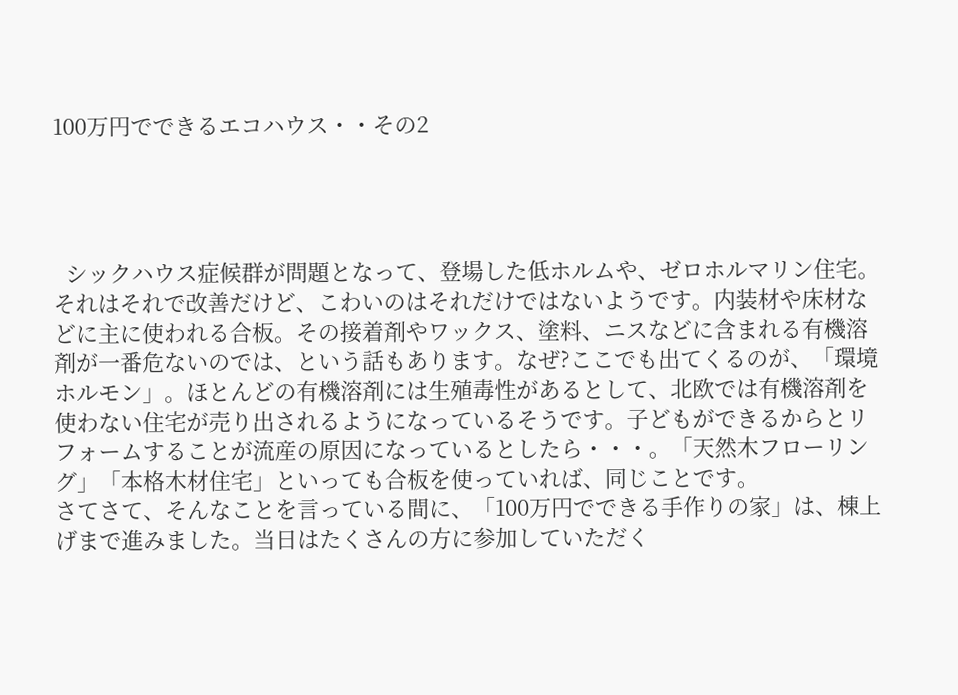100万円でできるエコハウス・・その2




  シックハウス症候群が問題となって、登場した低ホルムや、ゼロホルマリン住宅。それはそれで改善だけど、こわいのはそれだけではないようです。内装材や床材などに主に使われる合板。その接着剤やワックス、塗料、ニスなどに含まれる有機溶剤が一番危ないのでは、という話もあります。なぜ?ここでも出てくるのが、「環境ホルモン」。ほとんどの有機溶剤には生殖毒性があるとして、北欧では有機溶剤を使わない住宅が売り出されるようになっているそうです。子どもができるからとリフォームすることが流産の原因になっているとしたら・・・。「天然木フローリング」「本格木材住宅」といっても合板を使っていれば、同じことです。
さてさて、そんなことを言っている間に、「100万円でできる手作りの家」は、棟上げまで進みました。当日はたくさんの方に参加していただく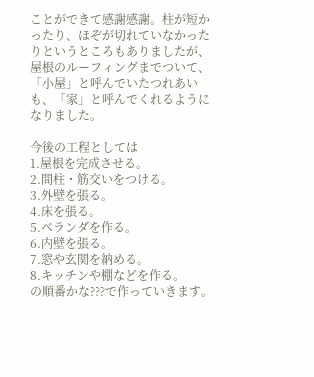ことができて感謝感謝。柱が短かったり、ほぞが切れていなかったりというところもありましたが、屋根のルーフィングまでついて、「小屋」と呼んでいたつれあいも、「家」と呼んでくれるようになりました。

今後の工程としては
1.屋根を完成させる。
2.間柱・筋交いをつける。
3.外壁を張る。
4.床を張る。
5.ベランダを作る。
6.内壁を張る。
7.窓や玄関を納める。
8.キッチンや棚などを作る。
の順番かな???で作っていきます。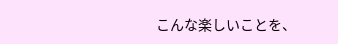こんな楽しいことを、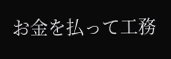お金を払って工務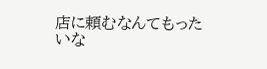店に頼むなんてもったいな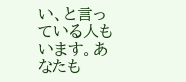い、と言っている人もいます。あなたも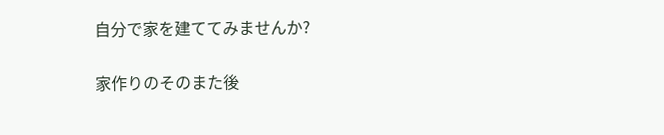自分で家を建ててみませんか?

家作りのそのまた後